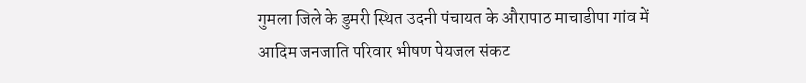गुमला जिले के डुमरी स्थित उदनी पंचायत के औरापाठ माचाडीपा गांव में आदिम जनजाति परिवार भीषण पेयजल संकट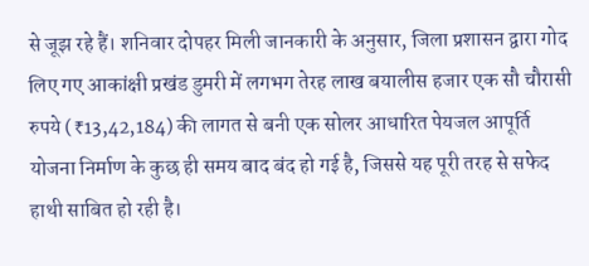से जूझ रहे हैं। शनिवार दोपहर मिली जानकारी के अनुसार, जिला प्रशासन द्वारा गोद लिए गए आकांक्षी प्रखंड डुमरी में लगभग तेरह लाख बयालीस हजार एक सौ चौरासी रुपये (₹13,42,184) की लागत से बनी एक सोलर आधारित पेयजल आपूर्ति योजना निर्माण के कुछ ही समय बाद बंद हो गई है, जिससे यह पूरी तरह से सफेद हाथी साबित हो रही है।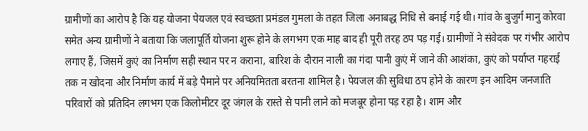ग्रामीणों का आरोप है कि यह योजना पेयजल एवं स्वच्छता प्रमंडल गुमला के तहत जिला अनाबद्ध निधि से बनाई गई थी। गांव के बुजुर्ग मानु कोरवा समेत अन्य ग्रामीणों ने बताया कि जलापूर्ति योजना शुरू होने के लगभग एक माह बाद ही पूरी तरह ठप पड़ गई। ग्रामीणों ने संवेदक पर गंभीर आरोप लगाए हैं, जिसमें कुएं का निर्माण सही स्थान पर न कराना, बारिश के दौरान नाली का गंदा पानी कुएं में जाने की आशंका, कुएं को पर्याप्त गहराई तक न खोदना और निर्माण कार्य में बड़े पैमाने पर अनियमितता बरतना शामिल है। पेयजल की सुविधा ठप होने के कारण इन आदिम जनजाति परिवारों को प्रतिदिन लगभग एक किलोमीटर दूर जंगल के रास्ते से पानी लाने को मजबूर होना पड़ रहा है। शाम और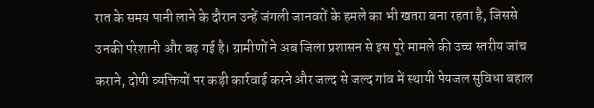रात के समय पानी लाने के दौरान उन्हें जंगली जानवरों के हमले का भी खतरा बना रहता है, जिससे उनकी परेशानी और बढ़ गई है। ग्रामीणों ने अब जिला प्रशासन से इस पूरे मामले की उच्च स्तरीय जांच कराने, दोषी व्यक्तियों पर कड़ी कार्रवाई करने और जल्द से जल्द गांव में स्थायी पेयजल सुविधा बहाल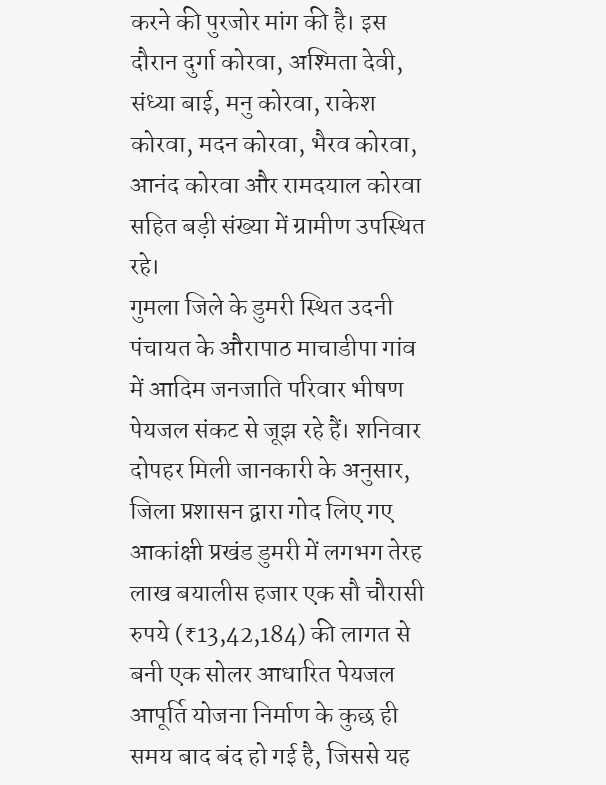करने की पुरजोर मांग की है। इस दौरान दुर्गा कोरवा, अश्मिता देवी, संध्या बाई, मनु कोरवा, राकेश कोरवा, मदन कोरवा, भैरव कोरवा, आनंद कोरवा और रामदयाल कोरवा सहित बड़ी संख्या में ग्रामीण उपस्थित रहे।
गुमला जिले के डुमरी स्थित उदनी पंचायत के औरापाठ माचाडीपा गांव में आदिम जनजाति परिवार भीषण पेयजल संकट से जूझ रहे हैं। शनिवार दोपहर मिली जानकारी के अनुसार, जिला प्रशासन द्वारा गोद लिए गए आकांक्षी प्रखंड डुमरी में लगभग तेरह लाख बयालीस हजार एक सौ चौरासी रुपये (₹13,42,184) की लागत से बनी एक सोलर आधारित पेयजल आपूर्ति योजना निर्माण के कुछ ही समय बाद बंद हो गई है, जिससे यह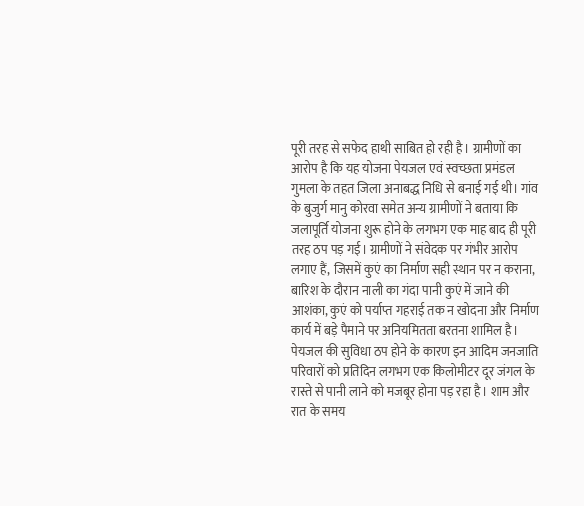पूरी तरह से सफेद हाथी साबित हो रही है। ग्रामीणों का आरोप है कि यह योजना पेयजल एवं स्वच्छता प्रमंडल गुमला के तहत जिला अनाबद्ध निधि से बनाई गई थी। गांव के बुजुर्ग मानु कोरवा समेत अन्य ग्रामीणों ने बताया कि जलापूर्ति योजना शुरू होने के लगभग एक माह बाद ही पूरी तरह ठप पड़ गई। ग्रामीणों ने संवेदक पर गंभीर आरोप लगाए हैं, जिसमें कुएं का निर्माण सही स्थान पर न कराना, बारिश के दौरान नाली का गंदा पानी कुएं में जाने की आशंका, कुएं को पर्याप्त गहराई तक न खोदना और निर्माण कार्य में बड़े पैमाने पर अनियमितता बरतना शामिल है। पेयजल की सुविधा ठप होने के कारण इन आदिम जनजाति परिवारों को प्रतिदिन लगभग एक किलोमीटर दूर जंगल के रास्ते से पानी लाने को मजबूर होना पड़ रहा है। शाम और रात के समय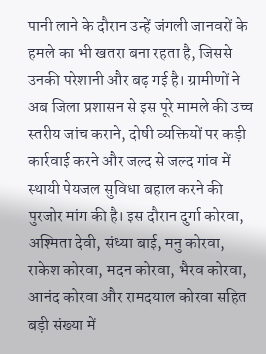पानी लाने के दौरान उन्हें जंगली जानवरों के हमले का भी खतरा बना रहता है, जिससे उनकी परेशानी और बढ़ गई है। ग्रामीणों ने अब जिला प्रशासन से इस पूरे मामले की उच्च स्तरीय जांच कराने, दोषी व्यक्तियों पर कड़ी कार्रवाई करने और जल्द से जल्द गांव में स्थायी पेयजल सुविधा बहाल करने की पुरजोर मांग की है। इस दौरान दुर्गा कोरवा, अश्मिता देवी, संध्या बाई, मनु कोरवा, राकेश कोरवा, मदन कोरवा, भैरव कोरवा, आनंद कोरवा और रामदयाल कोरवा सहित बड़ी संख्या में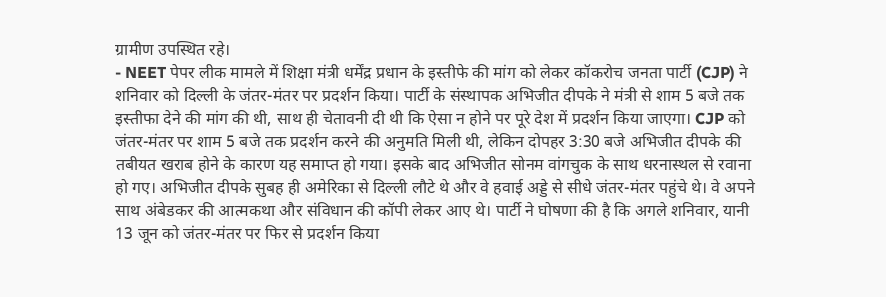ग्रामीण उपस्थित रहे।
- NEET पेपर लीक मामले में शिक्षा मंत्री धर्मेंद्र प्रधान के इस्तीफे की मांग को लेकर कॉकरोच जनता पार्टी (CJP) ने शनिवार को दिल्ली के जंतर-मंतर पर प्रदर्शन किया। पार्टी के संस्थापक अभिजीत दीपके ने मंत्री से शाम 5 बजे तक इस्तीफा देने की मांग की थी, साथ ही चेतावनी दी थी कि ऐसा न होने पर पूरे देश में प्रदर्शन किया जाएगा। CJP को जंतर-मंतर पर शाम 5 बजे तक प्रदर्शन करने की अनुमति मिली थी, लेकिन दोपहर 3:30 बजे अभिजीत दीपके की तबीयत खराब होने के कारण यह समाप्त हो गया। इसके बाद अभिजीत सोनम वांगचुक के साथ धरनास्थल से रवाना हो गए। अभिजीत दीपके सुबह ही अमेरिका से दिल्ली लौटे थे और वे हवाई अड्डे से सीधे जंतर-मंतर पहुंचे थे। वे अपने साथ अंबेडकर की आत्मकथा और संविधान की कॉपी लेकर आए थे। पार्टी ने घोषणा की है कि अगले शनिवार, यानी 13 जून को जंतर-मंतर पर फिर से प्रदर्शन किया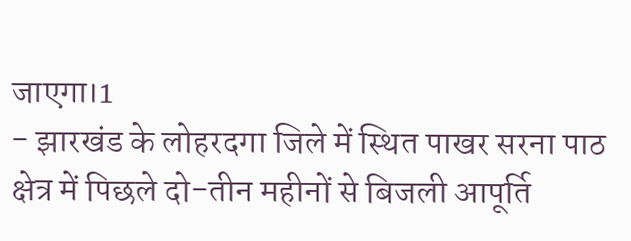जाएगा।1
- झारखंड के लोहरदगा जिले में स्थित पाखर सरना पाठ क्षेत्र में पिछले दो-तीन महीनों से बिजली आपूर्ति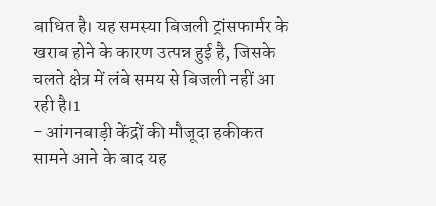बाधित है। यह समस्या बिजली ट्रांसफार्मर के खराब होने के कारण उत्पन्न हुई है, जिसके चलते क्षेत्र में लंबे समय से बिजली नहीं आ रही है।1
- आंगनबाड़ी केंद्रों की मौजूदा हकीकत सामने आने के बाद यह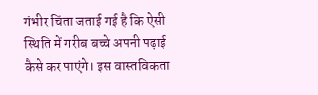गंभीर चिंता जताई गई है कि ऐसी स्थिति में गरीब बच्चे अपनी पढ़ाई कैसे कर पाएंगे। इस वास्तविकता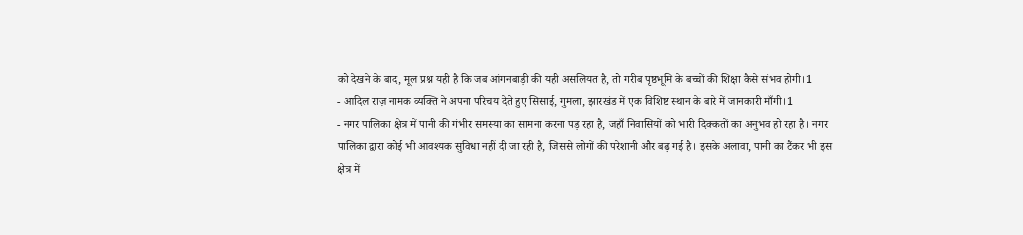को देखने के बाद, मूल प्रश्न यही है कि जब आंगनबाड़ी की यही असलियत है, तो गरीब पृष्ठभूमि के बच्चों की शिक्षा कैसे संभव होगी।1
- आदिल राज़ नामक व्यक्ति ने अपना परिचय देते हुए सिसाई, गुमला, झारखंड में एक विशिष्ट स्थान के बारे में जानकारी माँगी।1
- नगर पालिका क्षेत्र में पानी की गंभीर समस्या का सामना करना पड़ रहा है, जहाँ निवासियों को भारी दिक्कतों का अनुभव हो रहा है। नगर पालिका द्वारा कोई भी आवश्यक सुविधा नहीं दी जा रही है, जिससे लोगों की परेशानी और बढ़ गई है। इसके अलावा, पानी का टैंकर भी इस क्षेत्र में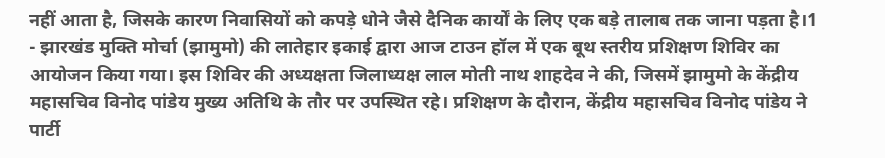नहीं आता है, जिसके कारण निवासियों को कपड़े धोने जैसे दैनिक कार्यों के लिए एक बड़े तालाब तक जाना पड़ता है।1
- झारखंड मुक्ति मोर्चा (झामुमो) की लातेहार इकाई द्वारा आज टाउन हॉल में एक बूथ स्तरीय प्रशिक्षण शिविर का आयोजन किया गया। इस शिविर की अध्यक्षता जिलाध्यक्ष लाल मोती नाथ शाहदेव ने की, जिसमें झामुमो के केंद्रीय महासचिव विनोद पांडेय मुख्य अतिथि के तौर पर उपस्थित रहे। प्रशिक्षण के दौरान, केंद्रीय महासचिव विनोद पांडेय ने पार्टी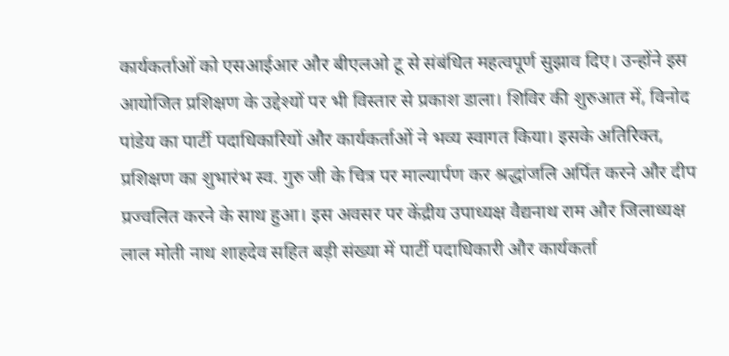कार्यकर्ताओं को एसआईआर और बीएलओ टू से संबंधित महत्वपूर्ण सुझाव दिए। उन्होंने इस आयोजित प्रशिक्षण के उद्देश्यों पर भी विस्तार से प्रकाश डाला। शिविर की शुरुआत में, विनोद पांडेय का पार्टी पदाधिकारियों और कार्यकर्ताओं ने भव्य स्वागत किया। इसके अतिरिक्त, प्रशिक्षण का शुभारंभ स्व. गुरु जी के चित्र पर माल्यार्पण कर श्रद्धांजलि अर्पित करने और दीप प्रज्वलित करने के साथ हुआ। इस अवसर पर केंद्रीय उपाध्यक्ष वैद्यनाथ राम और जिलाध्यक्ष लाल मोती नाथ शाहदेव सहित बड़ी संख्या में पार्टी पदाधिकारी और कार्यकर्ता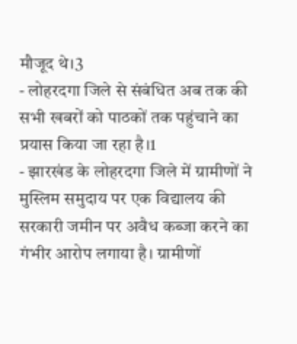मौजूद थे।3
- लोहरदगा जिले से संबंधित अब तक की सभी खबरों को पाठकों तक पहुंचाने का प्रयास किया जा रहा है।1
- झारखंड के लोहरदगा जिले में ग्रामीणों ने मुस्लिम समुदाय पर एक विद्यालय की सरकारी जमीन पर अवैध कब्जा करने का गंभीर आरोप लगाया है। ग्रामीणों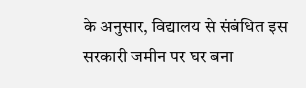के अनुसार, विद्यालय से संबंधित इस सरकारी जमीन पर घर बना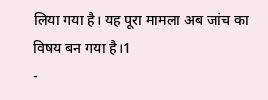लिया गया है। यह पूरा मामला अब जांच का विषय बन गया है।1
-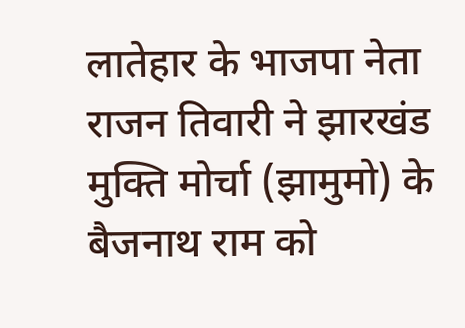लातेहार के भाजपा नेता राजन तिवारी ने झारखंड मुक्ति मोर्चा (झामुमो) के बैजनाथ राम को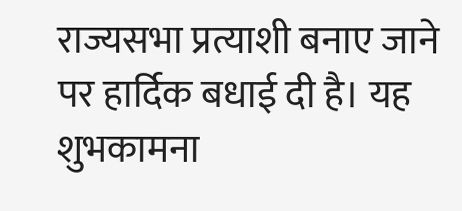राज्यसभा प्रत्याशी बनाए जाने पर हार्दिक बधाई दी है। यह शुभकामना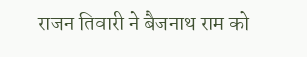राजन तिवारी ने बैजनाथ राम को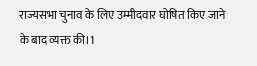राज्यसभा चुनाव के लिए उम्मीदवार घोषित किए जाने के बाद व्यक्त की।1